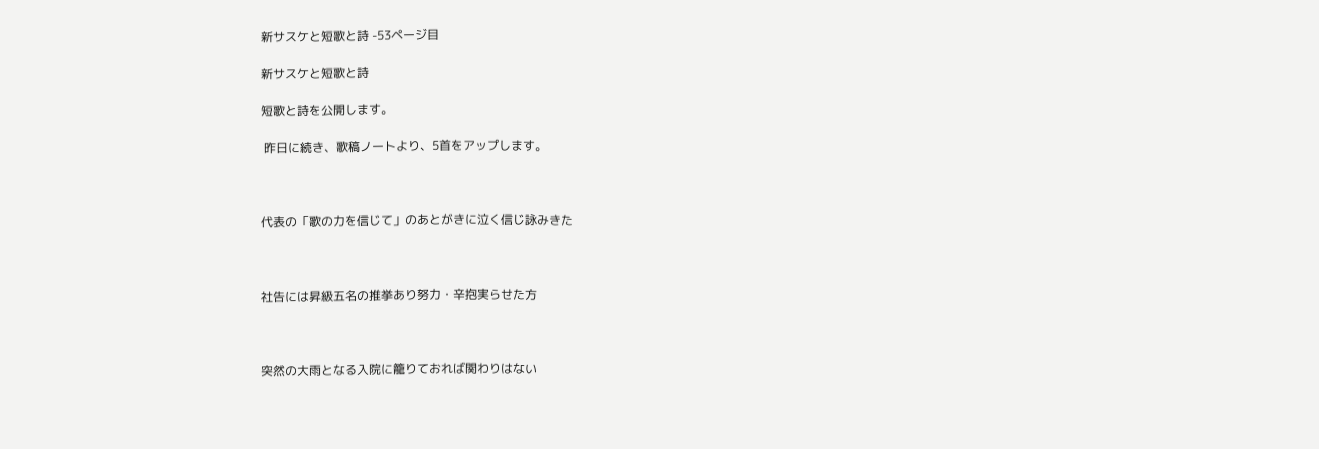新サスケと短歌と詩 -53ページ目

新サスケと短歌と詩

短歌と詩を公開します。

 昨日に続き、歌稿ノートより、5首をアップします。



代表の「歌の力を信じて」のあとがきに泣く信じ詠みきた



社告には昇級五名の推挙あり努力・辛抱実らせた方



突然の大雨となる入院に籠りておれば関わりはない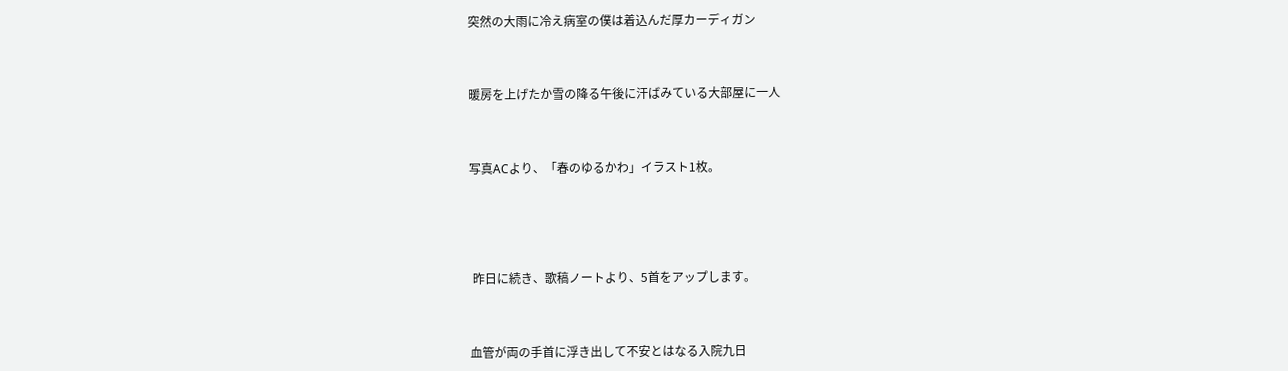突然の大雨に冷え病室の僕は着込んだ厚カーディガン



暖房を上げたか雪の降る午後に汗ばみている大部屋に一人



写真ACより、「春のゆるかわ」イラスト1枚。





 昨日に続き、歌稿ノートより、5首をアップします。



血管が両の手首に浮き出して不安とはなる入院九日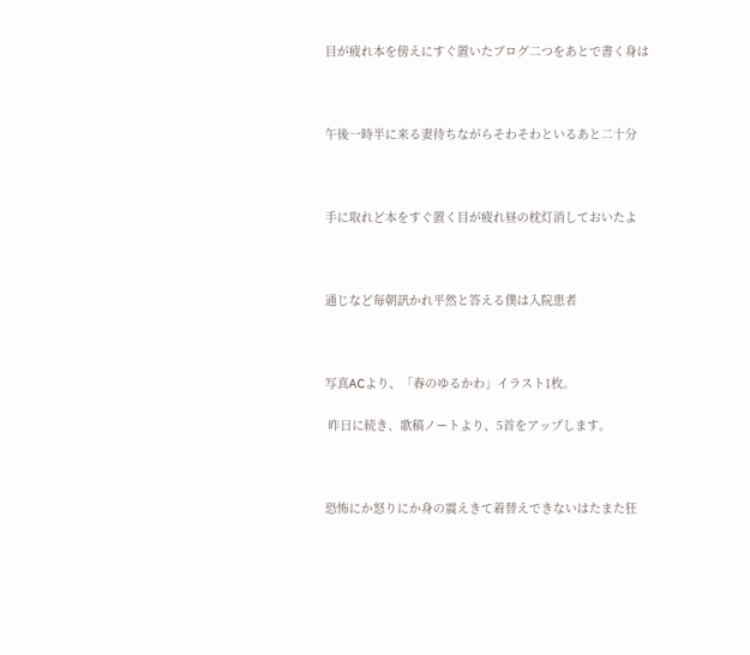目が疲れ本を傍えにすぐ置いたブログ二つをあとで書く身は



午後一時半に来る妻待ちながらそわそわといるあと二十分



手に取れど本をすぐ置く目が疲れ昼の枕灯消しておいたよ



通じなど毎朝訊かれ平然と答える僕は入院患者



写真ACより、「春のゆるかわ」イラスト1枚。

 昨日に続き、歌稿ノートより、5首をアップします。



恐怖にか怒りにか身の震えきて着替えできないはたまた狂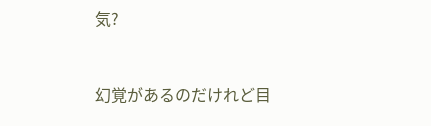気?



幻覚があるのだけれど目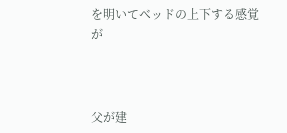を明いてベッドの上下する感覚が



父が建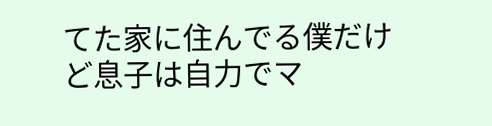てた家に住んでる僕だけど息子は自力でマ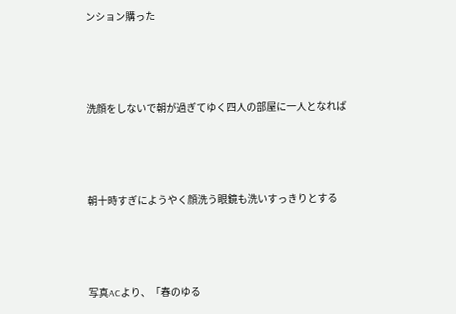ンション購った



洗顔をしないで朝が過ぎてゆく四人の部屋に一人となれば



朝十時すぎにようやく顔洗う眼鏡も洗いすっきりとする



写真ACより、「春のゆる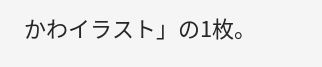かわイラスト」の1枚。